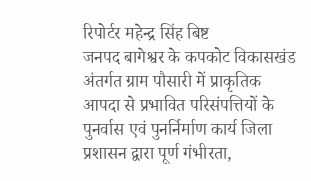रिपोर्टर महेन्द्र सिंह बिष्ट
जनपद बागेश्वर के कपकोट विकासखंड अंतर्गत ग्राम पौसारी में प्राकृतिक आपदा से प्रभावित परिसंपत्तियों के पुनर्वास एवं पुनर्निर्माण कार्य जिला प्रशासन द्वारा पूर्ण गंभीरता,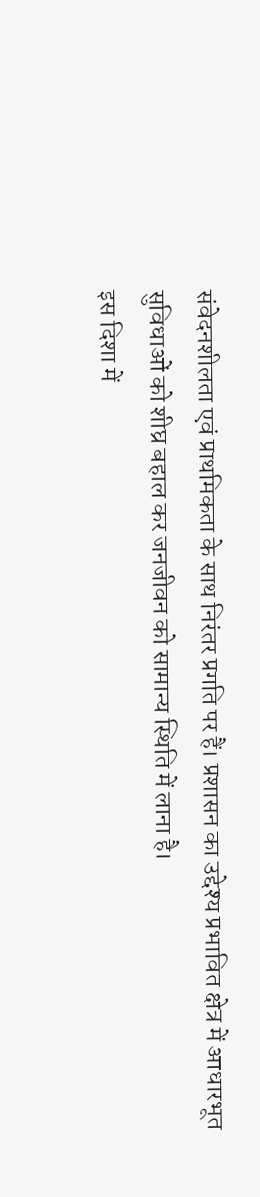संवेदनशीलता एवं प्राथमिकता के साथ निरंतर प्रगति पर हैं। प्रशासन का उद्देश्य प्रभावित क्षेत्र में आधारभूत सुविधाओं को शीघ्र बहाल कर जनजीवन को सामान्य स्थिति में लाना है।
इस दिशा में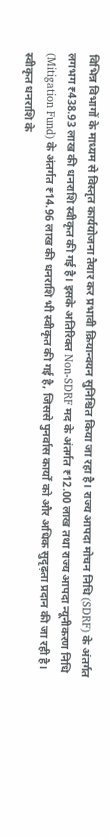विभिन्न विभागों के माध्यम से विस्तृत कार्ययोजना तैयार कर प्रभावी क्रियान्वयन सुनिश्चित किया जा रहा है। राज्य आपदा मोचन निधि (SDRF) के अंतर्गत लगभग ₹438.93 लाख की धनराशि स्वीकृत की गई है। इसके अतिरिक्त Non-SDRF मद के अंतर्गत ₹12.00 लाख तथा राज्य आपदा न्यूनीकरण निधि (Mitigation Fund) के अंतर्गत ₹14.96 लाख की धनराशि भी स्वीकृत की गई है, जिससे पुनर्वास कार्यों को और अधिक सुदृढ़ता प्रदान की जा रही है।
स्वीकृत धनराशि के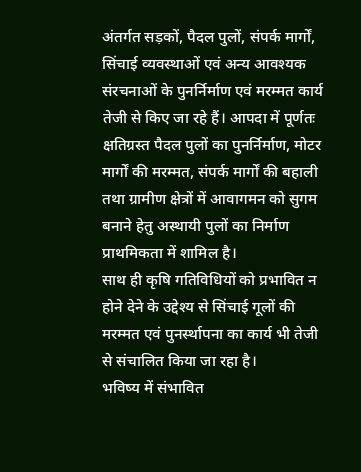अंतर्गत सड़कों, पैदल पुलों, संपर्क मार्गों, सिंचाई व्यवस्थाओं एवं अन्य आवश्यक संरचनाओं के पुनर्निर्माण एवं मरम्मत कार्य तेजी से किए जा रहे हैं। आपदा में पूर्णतः क्षतिग्रस्त पैदल पुलों का पुनर्निर्माण, मोटर मार्गों की मरम्मत, संपर्क मार्गों की बहाली तथा ग्रामीण क्षेत्रों में आवागमन को सुगम बनाने हेतु अस्थायी पुलों का निर्माण प्राथमिकता में शामिल है।
साथ ही कृषि गतिविधियों को प्रभावित न होने देने के उद्देश्य से सिंचाई गूलों की मरम्मत एवं पुनर्स्थापना का कार्य भी तेजी से संचालित किया जा रहा है।
भविष्य में संभावित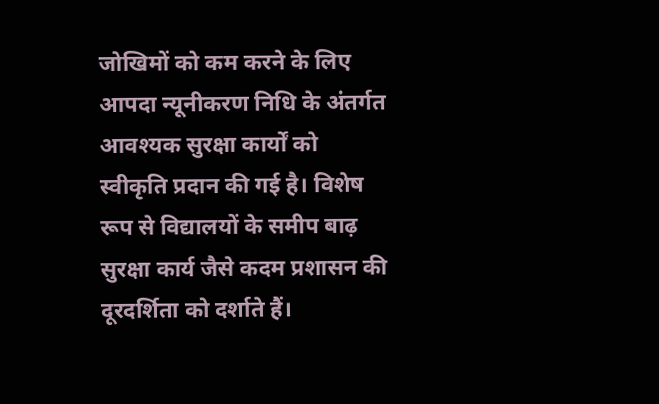जोखिमों को कम करने के लिए आपदा न्यूनीकरण निधि के अंतर्गत आवश्यक सुरक्षा कार्यों को स्वीकृति प्रदान की गई है। विशेष रूप से विद्यालयों के समीप बाढ़ सुरक्षा कार्य जैसे कदम प्रशासन की दूरदर्शिता को दर्शाते हैं।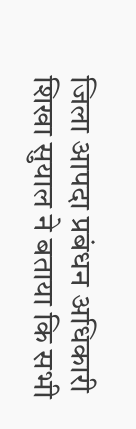जिला आपदा प्रबंधन अधिकारी शिखा सुयाल ने बताया कि सभी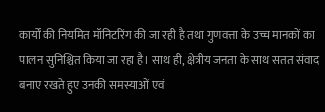कार्यों की नियमित मॉनिटरिंग की जा रही है तथा गुणवत्ता के उच्च मानकों का पालन सुनिश्चित किया जा रहा है। साथ ही, क्षेत्रीय जनता के साथ सतत संवाद बनाए रखते हुए उनकी समस्याओं एवं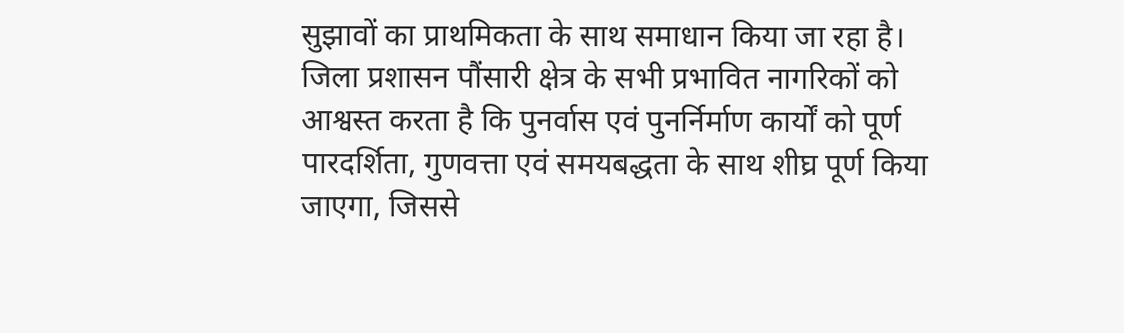सुझावों का प्राथमिकता के साथ समाधान किया जा रहा है।
जिला प्रशासन पौंसारी क्षेत्र के सभी प्रभावित नागरिकों को आश्वस्त करता है कि पुनर्वास एवं पुनर्निर्माण कार्यों को पूर्ण पारदर्शिता, गुणवत्ता एवं समयबद्धता के साथ शीघ्र पूर्ण किया जाएगा, जिससे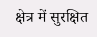क्षेत्र में सुरक्षित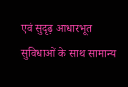एवं सुदृढ़ आधारभूत सुविधाओं के साथ सामान्य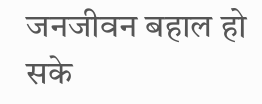जनजीवन बहाल हो सके